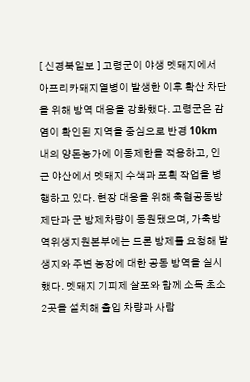[ 신경북일보 ] 고령군이 야생 멧돼지에서 아프리카돼지열병이 발생한 이후 확산 차단을 위해 방역 대응을 강화했다. 고령군은 감염이 확인된 지역을 중심으로 반경 10km 내의 양돈농가에 이동제한을 적용하고, 인근 야산에서 멧돼지 수색과 포획 작업을 병행하고 있다. 현장 대응을 위해 축협공동방제단과 군 방제차량이 동원됐으며, 가축방역위생지원본부에는 드론 방제를 요청해 발생지와 주변 농장에 대한 공동 방역을 실시했다. 멧돼지 기피제 살포와 함께 소독 초소 2곳을 설치해 출입 차량과 사람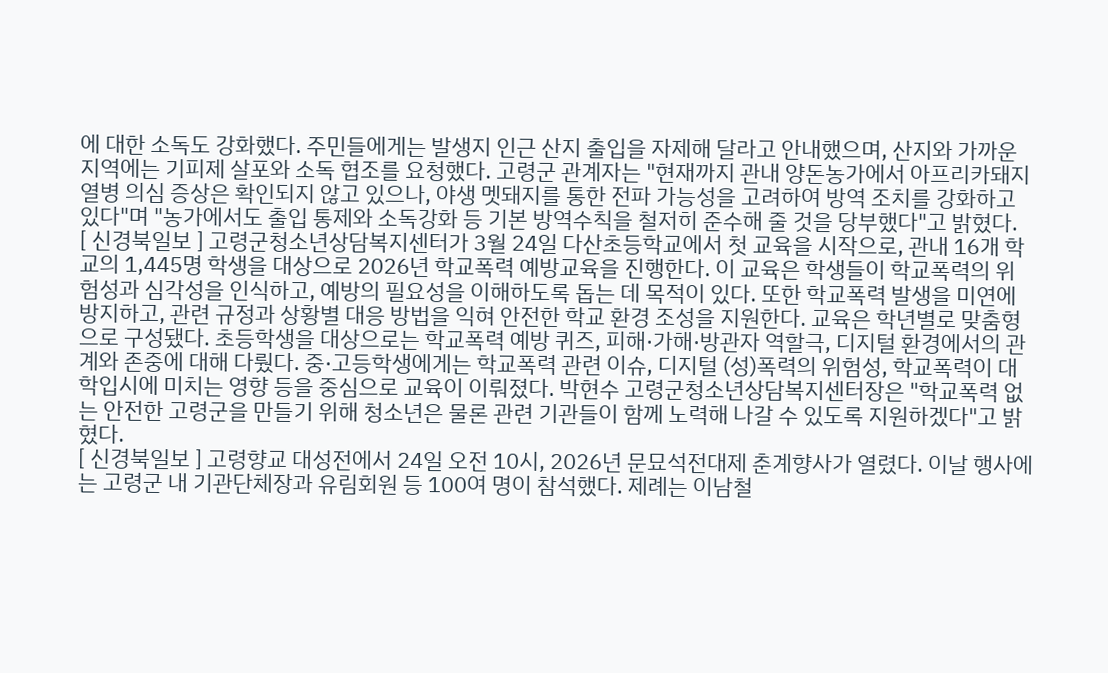에 대한 소독도 강화했다. 주민들에게는 발생지 인근 산지 출입을 자제해 달라고 안내했으며, 산지와 가까운 지역에는 기피제 살포와 소독 협조를 요청했다. 고령군 관계자는 "현재까지 관내 양돈농가에서 아프리카돼지열병 의심 증상은 확인되지 않고 있으나, 야생 멧돼지를 통한 전파 가능성을 고려하여 방역 조치를 강화하고 있다"며 "농가에서도 출입 통제와 소독강화 등 기본 방역수칙을 철저히 준수해 줄 것을 당부했다"고 밝혔다.
[ 신경북일보 ] 고령군청소년상담복지센터가 3월 24일 다산초등학교에서 첫 교육을 시작으로, 관내 16개 학교의 1,445명 학생을 대상으로 2026년 학교폭력 예방교육을 진행한다. 이 교육은 학생들이 학교폭력의 위험성과 심각성을 인식하고, 예방의 필요성을 이해하도록 돕는 데 목적이 있다. 또한 학교폭력 발생을 미연에 방지하고, 관련 규정과 상황별 대응 방법을 익혀 안전한 학교 환경 조성을 지원한다. 교육은 학년별로 맞춤형으로 구성됐다. 초등학생을 대상으로는 학교폭력 예방 퀴즈, 피해·가해·방관자 역할극, 디지털 환경에서의 관계와 존중에 대해 다뤘다. 중·고등학생에게는 학교폭력 관련 이슈, 디지털 (성)폭력의 위험성, 학교폭력이 대학입시에 미치는 영향 등을 중심으로 교육이 이뤄졌다. 박현수 고령군청소년상담복지센터장은 "학교폭력 없는 안전한 고령군을 만들기 위해 청소년은 물론 관련 기관들이 함께 노력해 나갈 수 있도록 지원하겠다"고 밝혔다.
[ 신경북일보 ] 고령향교 대성전에서 24일 오전 10시, 2026년 문묘석전대제 춘계향사가 열렸다. 이날 행사에는 고령군 내 기관단체장과 유림회원 등 100여 명이 참석했다. 제례는 이남철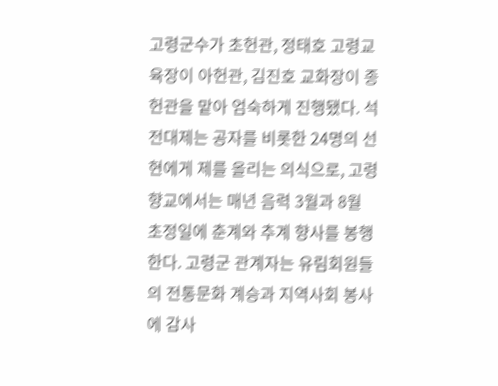고령군수가 초헌관, 정태호 고령교육장이 아헌관, 김진호 교화장이 종헌관을 맡아 엄숙하게 진행됐다. 석전대제는 공자를 비롯한 24명의 선현에게 제를 올리는 의식으로, 고령향교에서는 매년 음력 3월과 8월 초정일에 춘계와 추계 향사를 봉행한다. 고령군 관계자는 유림회원들의 전통문화 계승과 지역사회 봉사에 감사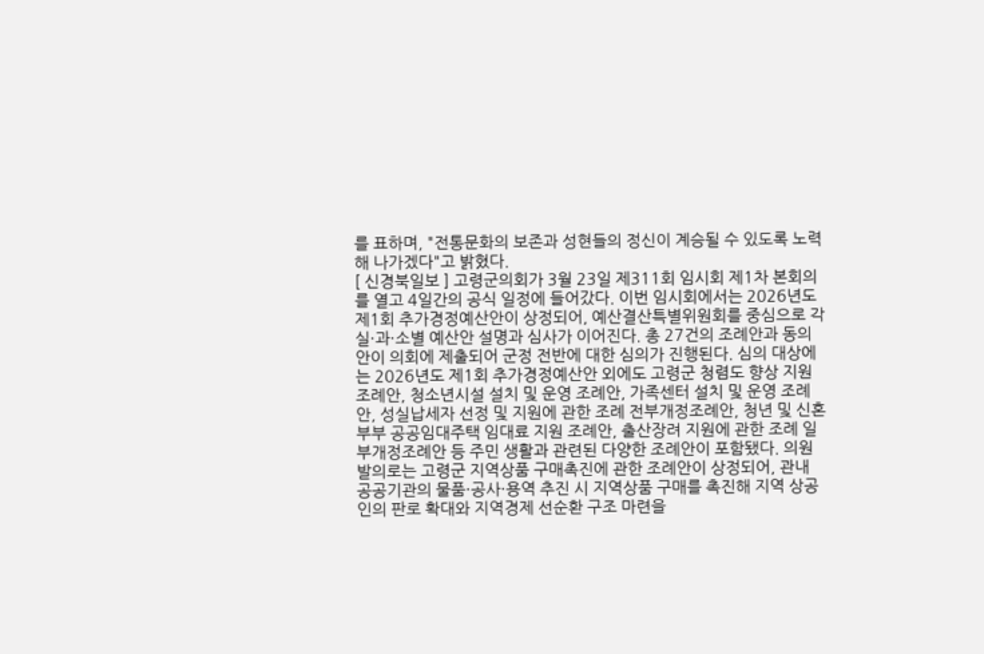를 표하며, "전통문화의 보존과 성현들의 정신이 계승될 수 있도록 노력해 나가겠다"고 밝혔다.
[ 신경북일보 ] 고령군의회가 3월 23일 제311회 임시회 제1차 본회의를 열고 4일간의 공식 일정에 들어갔다. 이번 임시회에서는 2026년도 제1회 추가경정예산안이 상정되어, 예산결산특별위원회를 중심으로 각 실·과·소별 예산안 설명과 심사가 이어진다. 총 27건의 조례안과 동의안이 의회에 제출되어 군정 전반에 대한 심의가 진행된다. 심의 대상에는 2026년도 제1회 추가경정예산안 외에도 고령군 청렴도 향상 지원 조례안, 청소년시설 설치 및 운영 조례안, 가족센터 설치 및 운영 조례안, 성실납세자 선정 및 지원에 관한 조례 전부개정조례안, 청년 및 신혼부부 공공임대주택 임대료 지원 조례안, 출산장려 지원에 관한 조례 일부개정조례안 등 주민 생활과 관련된 다양한 조례안이 포함됐다. 의원 발의로는 고령군 지역상품 구매촉진에 관한 조례안이 상정되어, 관내 공공기관의 물품·공사·용역 추진 시 지역상품 구매를 촉진해 지역 상공인의 판로 확대와 지역경제 선순환 구조 마련을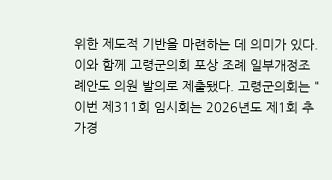위한 제도적 기반을 마련하는 데 의미가 있다. 이와 함께 고령군의회 포상 조례 일부개정조례안도 의원 발의로 제출됐다. 고령군의회는 "이번 제311회 임시회는 2026년도 제1회 추가경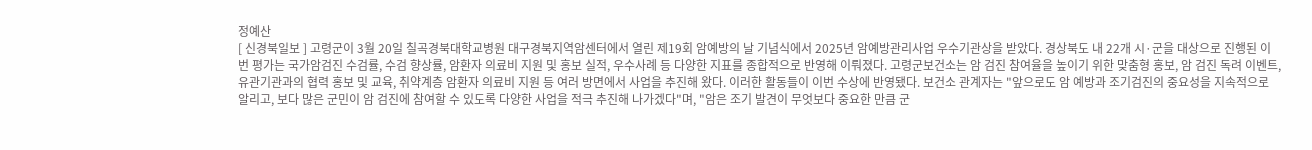정예산
[ 신경북일보 ] 고령군이 3월 20일 칠곡경북대학교병원 대구경북지역암센터에서 열린 제19회 암예방의 날 기념식에서 2025년 암예방관리사업 우수기관상을 받았다. 경상북도 내 22개 시·군을 대상으로 진행된 이번 평가는 국가암검진 수검률, 수검 향상률, 암환자 의료비 지원 및 홍보 실적, 우수사례 등 다양한 지표를 종합적으로 반영해 이뤄졌다. 고령군보건소는 암 검진 참여율을 높이기 위한 맞춤형 홍보, 암 검진 독려 이벤트, 유관기관과의 협력 홍보 및 교육, 취약계층 암환자 의료비 지원 등 여러 방면에서 사업을 추진해 왔다. 이러한 활동들이 이번 수상에 반영됐다. 보건소 관계자는 "앞으로도 암 예방과 조기검진의 중요성을 지속적으로 알리고, 보다 많은 군민이 암 검진에 참여할 수 있도록 다양한 사업을 적극 추진해 나가겠다"며, "암은 조기 발견이 무엇보다 중요한 만큼 군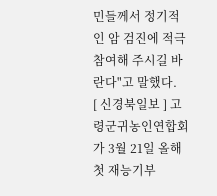민들께서 정기적인 암 검진에 적극 참여해 주시길 바란다"고 말했다.
[ 신경북일보 ] 고령군귀농인연합회가 3월 21일 올해 첫 재능기부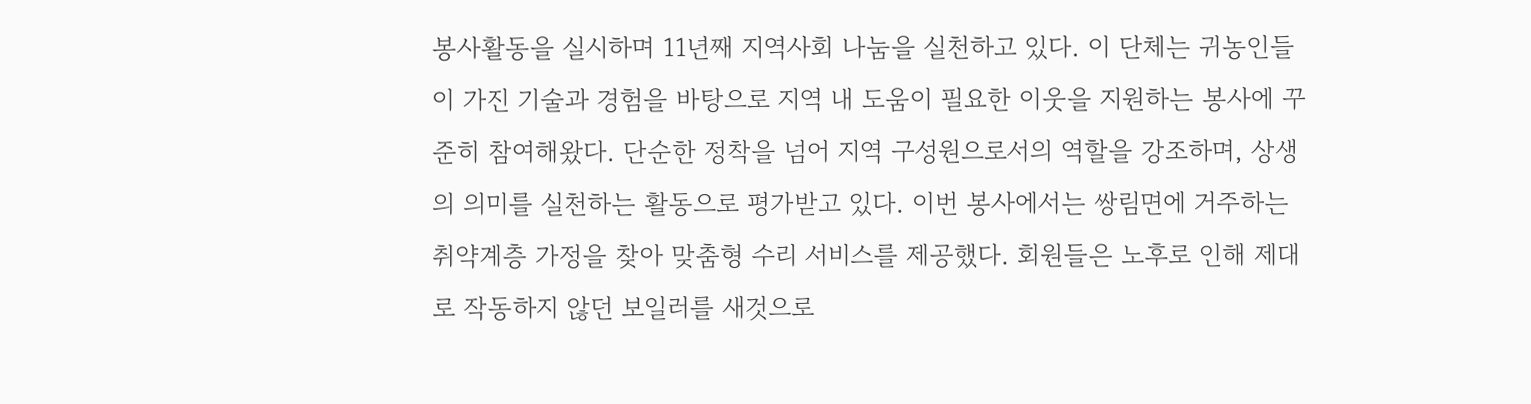봉사활동을 실시하며 11년째 지역사회 나눔을 실천하고 있다. 이 단체는 귀농인들이 가진 기술과 경험을 바탕으로 지역 내 도움이 필요한 이웃을 지원하는 봉사에 꾸준히 참여해왔다. 단순한 정착을 넘어 지역 구성원으로서의 역할을 강조하며, 상생의 의미를 실천하는 활동으로 평가받고 있다. 이번 봉사에서는 쌍림면에 거주하는 취약계층 가정을 찾아 맞춤형 수리 서비스를 제공했다. 회원들은 노후로 인해 제대로 작동하지 않던 보일러를 새것으로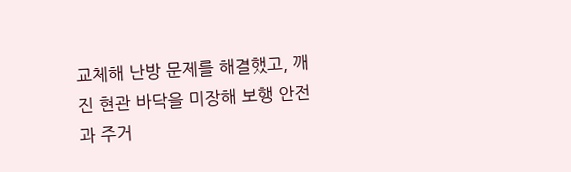교체해 난방 문제를 해결했고, 깨진 현관 바닥을 미장해 보행 안전과 주거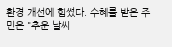환경 개선에 힘썼다. 수혜를 받은 주민은 "추운 날씨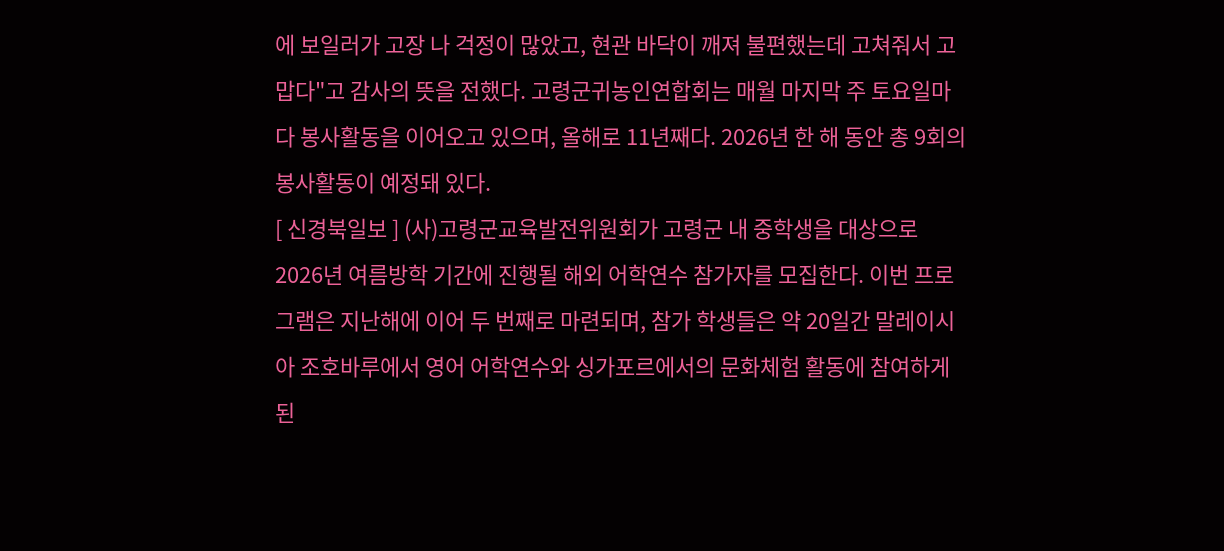에 보일러가 고장 나 걱정이 많았고, 현관 바닥이 깨져 불편했는데 고쳐줘서 고맙다"고 감사의 뜻을 전했다. 고령군귀농인연합회는 매월 마지막 주 토요일마다 봉사활동을 이어오고 있으며, 올해로 11년째다. 2026년 한 해 동안 총 9회의 봉사활동이 예정돼 있다.
[ 신경북일보 ] (사)고령군교육발전위원회가 고령군 내 중학생을 대상으로 2026년 여름방학 기간에 진행될 해외 어학연수 참가자를 모집한다. 이번 프로그램은 지난해에 이어 두 번째로 마련되며, 참가 학생들은 약 20일간 말레이시아 조호바루에서 영어 어학연수와 싱가포르에서의 문화체험 활동에 참여하게 된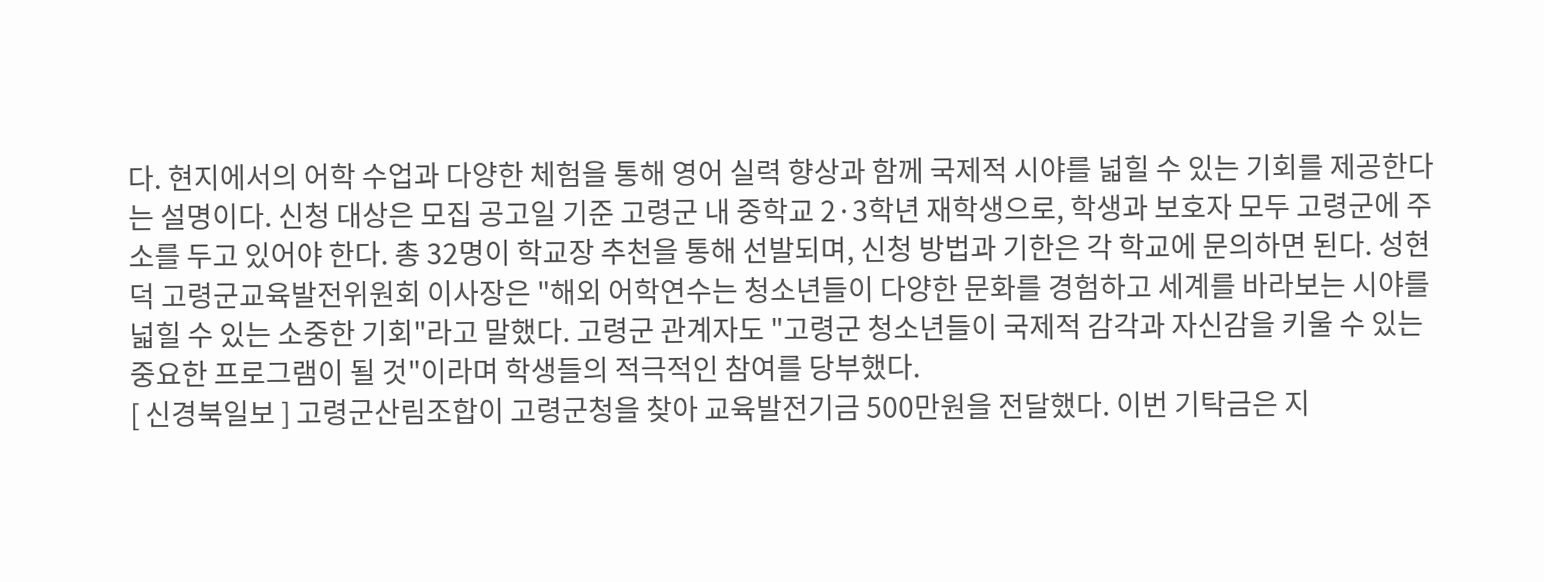다. 현지에서의 어학 수업과 다양한 체험을 통해 영어 실력 향상과 함께 국제적 시야를 넓힐 수 있는 기회를 제공한다는 설명이다. 신청 대상은 모집 공고일 기준 고령군 내 중학교 2·3학년 재학생으로, 학생과 보호자 모두 고령군에 주소를 두고 있어야 한다. 총 32명이 학교장 추천을 통해 선발되며, 신청 방법과 기한은 각 학교에 문의하면 된다. 성현덕 고령군교육발전위원회 이사장은 "해외 어학연수는 청소년들이 다양한 문화를 경험하고 세계를 바라보는 시야를 넓힐 수 있는 소중한 기회"라고 말했다. 고령군 관계자도 "고령군 청소년들이 국제적 감각과 자신감을 키울 수 있는 중요한 프로그램이 될 것"이라며 학생들의 적극적인 참여를 당부했다.
[ 신경북일보 ] 고령군산림조합이 고령군청을 찾아 교육발전기금 500만원을 전달했다. 이번 기탁금은 지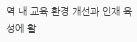역 내 교육 환경 개선과 인재 육성에 활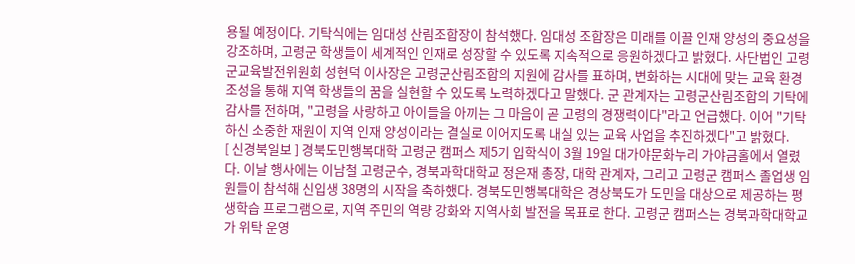용될 예정이다. 기탁식에는 임대성 산림조합장이 참석했다. 임대성 조합장은 미래를 이끌 인재 양성의 중요성을 강조하며, 고령군 학생들이 세계적인 인재로 성장할 수 있도록 지속적으로 응원하겠다고 밝혔다. 사단법인 고령군교육발전위원회 성현덕 이사장은 고령군산림조합의 지원에 감사를 표하며, 변화하는 시대에 맞는 교육 환경 조성을 통해 지역 학생들의 꿈을 실현할 수 있도록 노력하겠다고 말했다. 군 관계자는 고령군산림조합의 기탁에 감사를 전하며, "고령을 사랑하고 아이들을 아끼는 그 마음이 곧 고령의 경쟁력이다"라고 언급했다. 이어 "기탁하신 소중한 재원이 지역 인재 양성이라는 결실로 이어지도록 내실 있는 교육 사업을 추진하겠다"고 밝혔다.
[ 신경북일보 ] 경북도민행복대학 고령군 캠퍼스 제5기 입학식이 3월 19일 대가야문화누리 가야금홀에서 열렸다. 이날 행사에는 이남철 고령군수, 경북과학대학교 정은재 총장, 대학 관계자, 그리고 고령군 캠퍼스 졸업생 임원들이 참석해 신입생 38명의 시작을 축하했다. 경북도민행복대학은 경상북도가 도민을 대상으로 제공하는 평생학습 프로그램으로, 지역 주민의 역량 강화와 지역사회 발전을 목표로 한다. 고령군 캠퍼스는 경북과학대학교가 위탁 운영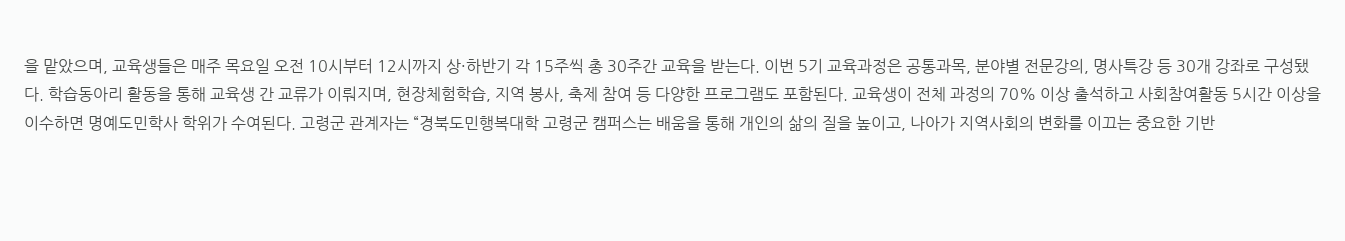을 맡았으며, 교육생들은 매주 목요일 오전 10시부터 12시까지 상·하반기 각 15주씩 총 30주간 교육을 받는다. 이번 5기 교육과정은 공통과목, 분야별 전문강의, 명사특강 등 30개 강좌로 구성됐다. 학습동아리 활동을 통해 교육생 간 교류가 이뤄지며, 현장체험학습, 지역 봉사, 축제 참여 등 다양한 프로그램도 포함된다. 교육생이 전체 과정의 70% 이상 출석하고 사회참여활동 5시간 이상을 이수하면 명예도민학사 학위가 수여된다. 고령군 관계자는 “경북도민행복대학 고령군 캠퍼스는 배움을 통해 개인의 삶의 질을 높이고, 나아가 지역사회의 변화를 이끄는 중요한 기반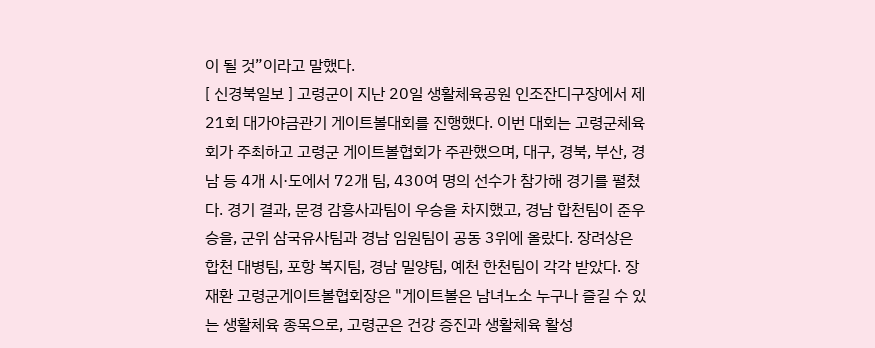이 될 것”이라고 말했다.
[ 신경북일보 ] 고령군이 지난 20일 생활체육공원 인조잔디구장에서 제21회 대가야금관기 게이트볼대회를 진행했다. 이번 대회는 고령군체육회가 주최하고 고령군 게이트볼협회가 주관했으며, 대구, 경북, 부산, 경남 등 4개 시·도에서 72개 팀, 430여 명의 선수가 참가해 경기를 펼쳤다. 경기 결과, 문경 감흥사과팀이 우승을 차지했고, 경남 합천팀이 준우승을, 군위 삼국유사팀과 경남 임원팀이 공동 3위에 올랐다. 장려상은 합천 대병팀, 포항 복지팀, 경남 밀양팀, 예천 한천팀이 각각 받았다. 장재환 고령군게이트볼협회장은 "게이트볼은 남녀노소 누구나 즐길 수 있는 생활체육 종목으로, 고령군은 건강 증진과 생활체육 활성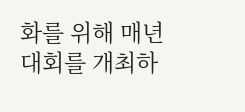화를 위해 매년 대회를 개최하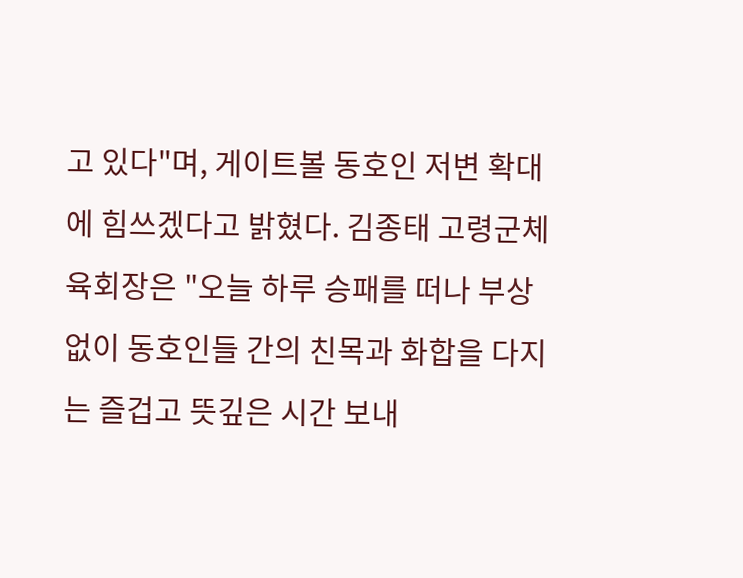고 있다"며, 게이트볼 동호인 저변 확대에 힘쓰겠다고 밝혔다. 김종태 고령군체육회장은 "오늘 하루 승패를 떠나 부상 없이 동호인들 간의 친목과 화합을 다지는 즐겁고 뜻깊은 시간 보내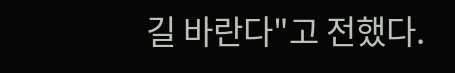길 바란다"고 전했다.